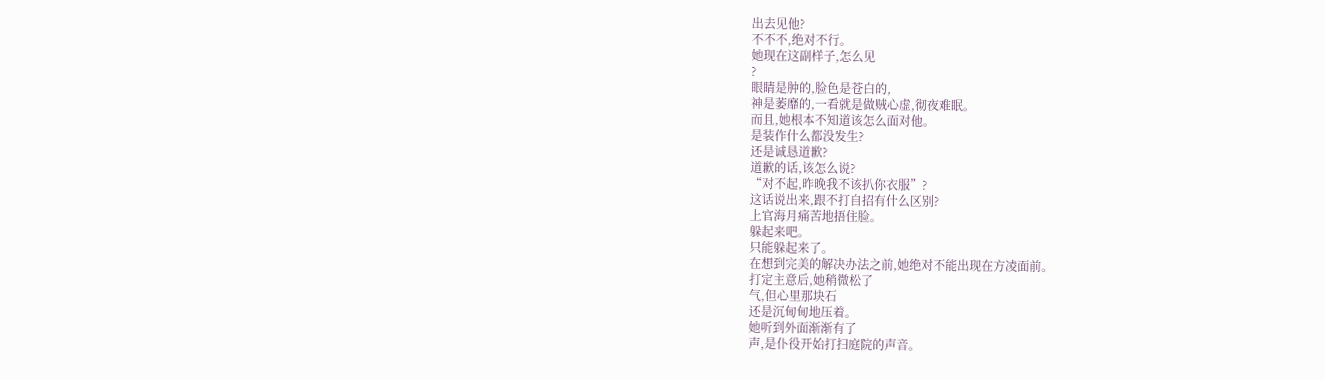出去见他?
不不不,绝对不行。
她现在这副样子,怎么见
?
眼睛是肿的,脸色是苍白的,
神是萎靡的,一看就是做贼心虚,彻夜难眠。
而且,她根本不知道该怎么面对他。
是装作什么都没发生?
还是诚恳道歉?
道歉的话,该怎么说?
“对不起,昨晚我不该扒你衣服”?
这话说出来,跟不打自招有什么区别?
上官海月痛苦地捂住脸。
躲起来吧。
只能躲起来了。
在想到完美的解决办法之前,她绝对不能出现在方凌面前。
打定主意后,她稍微松了
气,但心里那块石
还是沉甸甸地压着。
她听到外面渐渐有了
声,是仆役开始打扫庭院的声音。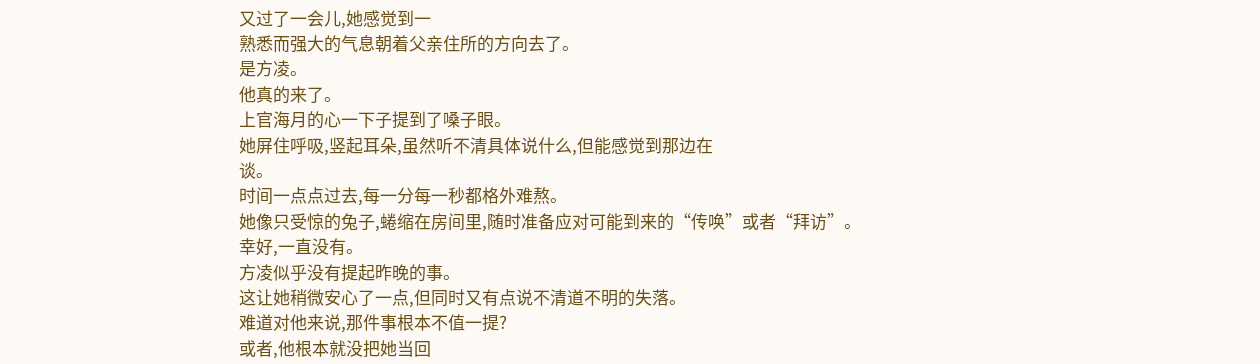又过了一会儿,她感觉到一
熟悉而强大的气息朝着父亲住所的方向去了。
是方凌。
他真的来了。
上官海月的心一下子提到了嗓子眼。
她屏住呼吸,竖起耳朵,虽然听不清具体说什么,但能感觉到那边在
谈。
时间一点点过去,每一分每一秒都格外难熬。
她像只受惊的兔子,蜷缩在房间里,随时准备应对可能到来的“传唤”或者“拜访”。
幸好,一直没有。
方凌似乎没有提起昨晚的事。
这让她稍微安心了一点,但同时又有点说不清道不明的失落。
难道对他来说,那件事根本不值一提?
或者,他根本就没把她当回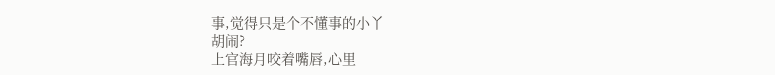事,觉得只是个不懂事的小丫
胡闹?
上官海月咬着嘴唇,心里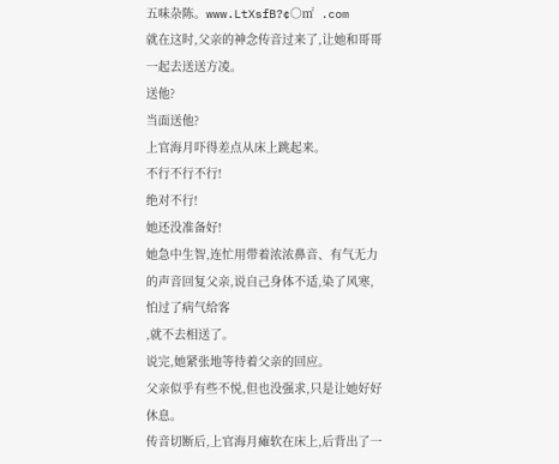五味杂陈。www.LtXsfB?¢○㎡ .com
就在这时,父亲的神念传音过来了,让她和哥哥一起去送送方凌。
送他?
当面送他?
上官海月吓得差点从床上跳起来。
不行不行不行!
绝对不行!
她还没准备好!
她急中生智,连忙用带着浓浓鼻音、有气无力的声音回复父亲,说自己身体不适,染了风寒,怕过了病气给客
,就不去相送了。
说完,她紧张地等待着父亲的回应。
父亲似乎有些不悦,但也没强求,只是让她好好休息。
传音切断后,上官海月瘫软在床上,后背出了一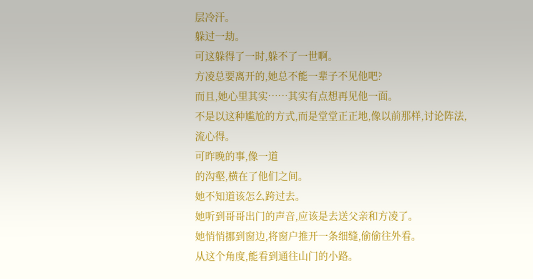层冷汗。
躲过一劫。
可这躲得了一时,躲不了一世啊。
方凌总要离开的,她总不能一辈子不见他吧?
而且,她心里其实……其实有点想再见他一面。
不是以这种尴尬的方式,而是堂堂正正地,像以前那样,讨论阵法,
流心得。
可昨晚的事,像一道
的沟壑,横在了他们之间。
她不知道该怎么跨过去。
她听到哥哥出门的声音,应该是去送父亲和方凌了。
她悄悄挪到窗边,将窗户推开一条细缝,偷偷往外看。
从这个角度,能看到通往山门的小路。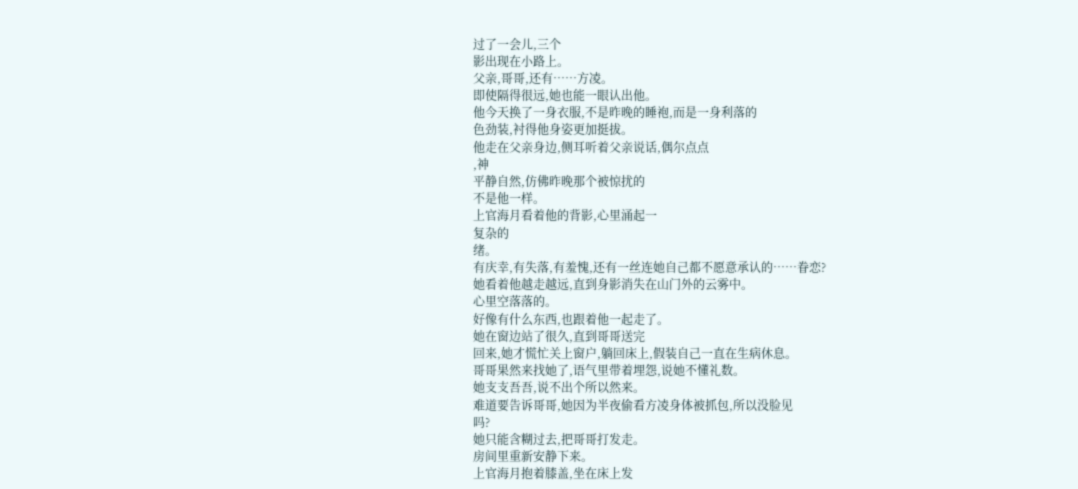过了一会儿,三个
影出现在小路上。
父亲,哥哥,还有……方凌。
即使隔得很远,她也能一眼认出他。
他今天换了一身衣服,不是昨晚的睡袍,而是一身利落的
色劲装,衬得他身姿更加挺拔。
他走在父亲身边,侧耳听着父亲说话,偶尔点点
,神
平静自然,仿佛昨晚那个被惊扰的
不是他一样。
上官海月看着他的背影,心里涌起一
复杂的
绪。
有庆幸,有失落,有羞愧,还有一丝连她自己都不愿意承认的……眷恋?
她看着他越走越远,直到身影消失在山门外的云雾中。
心里空落落的。
好像有什么东西,也跟着他一起走了。
她在窗边站了很久,直到哥哥送完
回来,她才慌忙关上窗户,躺回床上,假装自己一直在生病休息。
哥哥果然来找她了,语气里带着埋怨,说她不懂礼数。
她支支吾吾,说不出个所以然来。
难道要告诉哥哥,她因为半夜偷看方凌身体被抓包,所以没脸见
吗?
她只能含糊过去,把哥哥打发走。
房间里重新安静下来。
上官海月抱着膝盖,坐在床上发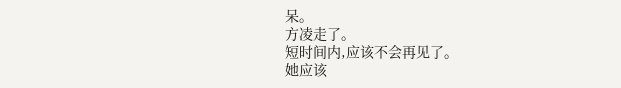呆。
方凌走了。
短时间内,应该不会再见了。
她应该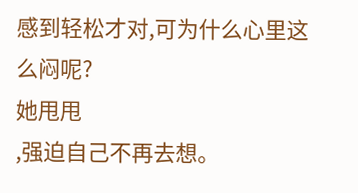感到轻松才对,可为什么心里这么闷呢?
她甩甩
,强迫自己不再去想。